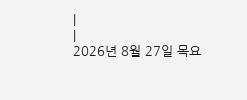|
|
2026년 8월 27일 목요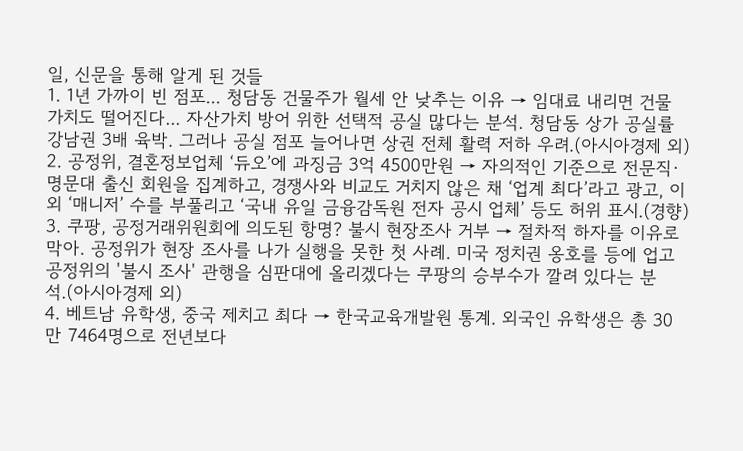일, 신문을 통해 알게 된 것들
1. 1년 가까이 빈 점포... 청담동 건물주가 월세 안 낮추는 이유 → 임대료 내리면 건물 가치도 떨어진다... 자산가치 방어 위한 선택적 공실 많다는 분석. 청담동 상가 공실률 강남권 3배 육박. 그러나 공실 점포 늘어나면 상권 전체 활력 저하 우려.(아시아경제 외)
2. 공정위, 결혼정보업체 ‘듀오’에 과징금 3억 4500만원 → 자의적인 기준으로 전문직·명문대 출신 회원을 집계하고, 경쟁사와 비교도 거치지 않은 채 ‘업계 최다’라고 광고, 이외 ‘매니저’ 수를 부풀리고 ‘국내 유일 금융감독원 전자 공시 업체’ 등도 허위 표시.(경향)
3. 쿠팡, 공정거래위원회에 의도된 항명? 불시 현장조사 거부 → 절차적 하자를 이유로 막아. 공정위가 현장 조사를 나가 실행을 못한 첫 사례. 미국 정치권 옹호를 등에 업고 공정위의 '불시 조사' 관행을 심판대에 올리겠다는 쿠팡의 승부수가 깔려 있다는 분석.(아시아경제 외)
4. 베트남 유학생, 중국 제치고 최다 → 한국교육개발원 통계. 외국인 유학생은 총 30만 7464명으로 전년보다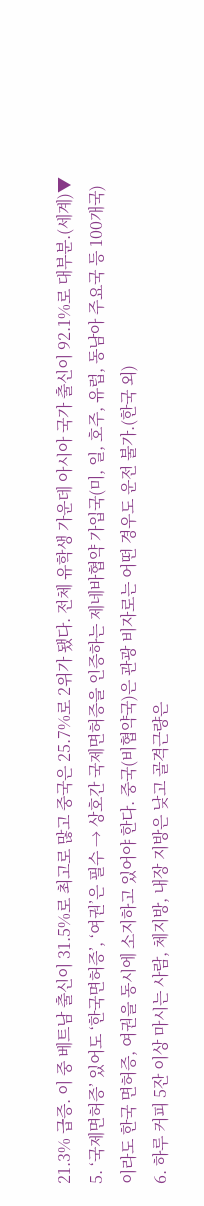21.3% 급증. 이 중 베트남 출신이 31.5%로 최고로 많고 중국은 25.7%로 2위가 됐다. 전체 유학생 가운데 아시아 국가 출신이 92.1%로 대부분.(세계)▼
5. ‘국제면허증’ 있어도 ‘한국면허증’, ‘여권’은 필수 → 상호간 국제면허증을 인증하는 제네바협약 가입국(미, 일, 호주, 유럽, 동남아 주요국 등 100개국)이라도 한국 면허증, 여권을 동시에 소지하고 있어야 한다. 중국(비협약국)은 관광 비자로는 어떤 경우도 운전 불가.(한국 외)
6. 하루 커피 5잔 이상 마시는 사람, 체지방, 내장 지방은 낮고 골격근량은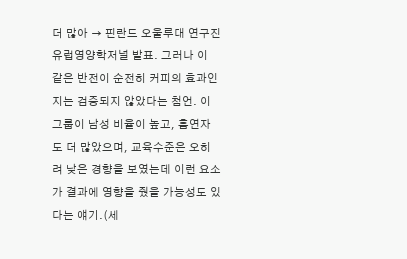더 많아 → 핀란드 오울루대 연구진 유럽영양학저널 발표. 그러나 이 같은 반전이 순전히 커피의 효과인지는 검증되지 않았다는 첨언. 이 그룹이 남성 비율이 높고, 흡연자도 더 많았으며, 교육수준은 오히려 낮은 경향을 보였는데 이런 요소가 결과에 영향을 줬을 가능성도 있다는 얘기.(세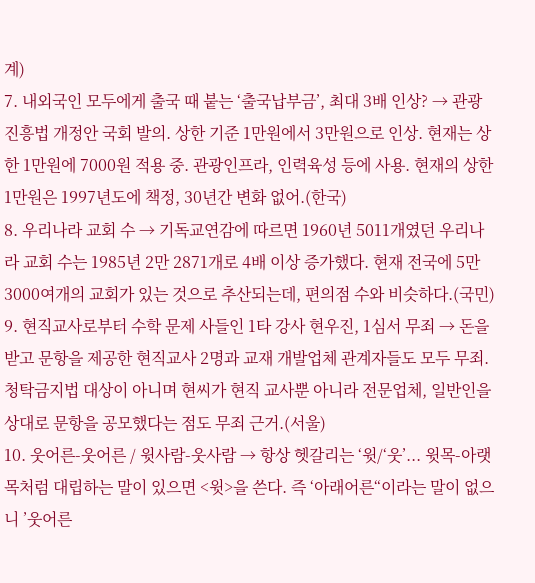계)
7. 내외국인 모두에게 출국 때 붙는 ‘출국납부금’, 최대 3배 인상? → 관광진흥법 개정안 국회 발의. 상한 기준 1만원에서 3만원으로 인상. 현재는 상한 1만원에 7000원 적용 중. 관광인프라, 인력육성 등에 사용. 현재의 상한 1만원은 1997년도에 책정, 30년간 변화 없어.(한국)
8. 우리나라 교회 수 → 기독교연감에 따르면 1960년 5011개였던 우리나라 교회 수는 1985년 2만 2871개로 4배 이상 증가했다. 현재 전국에 5만 3000여개의 교회가 있는 것으로 추산되는데, 편의점 수와 비슷하다.(국민)
9. 현직교사로부터 수학 문제 사들인 1타 강사 현우진, 1심서 무죄 → 돈을 받고 문항을 제공한 현직교사 2명과 교재 개발업체 관계자들도 모두 무죄. 청탁금지법 대상이 아니며 현씨가 현직 교사뿐 아니라 전문업체, 일반인을 상대로 문항을 공모했다는 점도 무죄 근거.(서울)
10. 웃어른-웃어른 / 윗사람-웃사람 → 항상 헷갈리는 ‘윗/‘웃’... 윗목-아랫목처럼 대립하는 말이 있으면 <윗>을 쓴다. 즉 ‘아래어른“이라는 말이 없으니 ’웃어른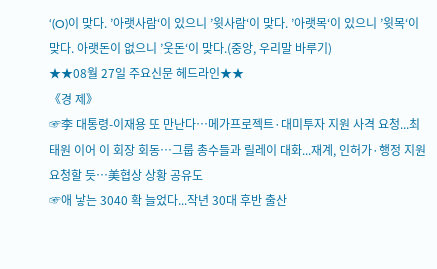‘(O)이 맞다. ’아랫사람‘이 있으니 ’윗사람‘이 맞다. ’아랫목‘이 있으니 ’윗목‘이 맞다. 아랫돈이 없으니 ’웃돈‘이 맞다.(중앙, 우리말 바루기)
★★08월 27일 주요신문 헤드라인★★
《경 제》
☞李 대통령-이재용 또 만난다…메가프로젝트·대미투자 지원 사격 요청...최태원 이어 이 회장 회동…그룹 총수들과 릴레이 대화...재계, 인허가·행정 지원 요청할 듯…美협상 상황 공유도
☞애 낳는 3040 확 늘었다...작년 30대 후반 출산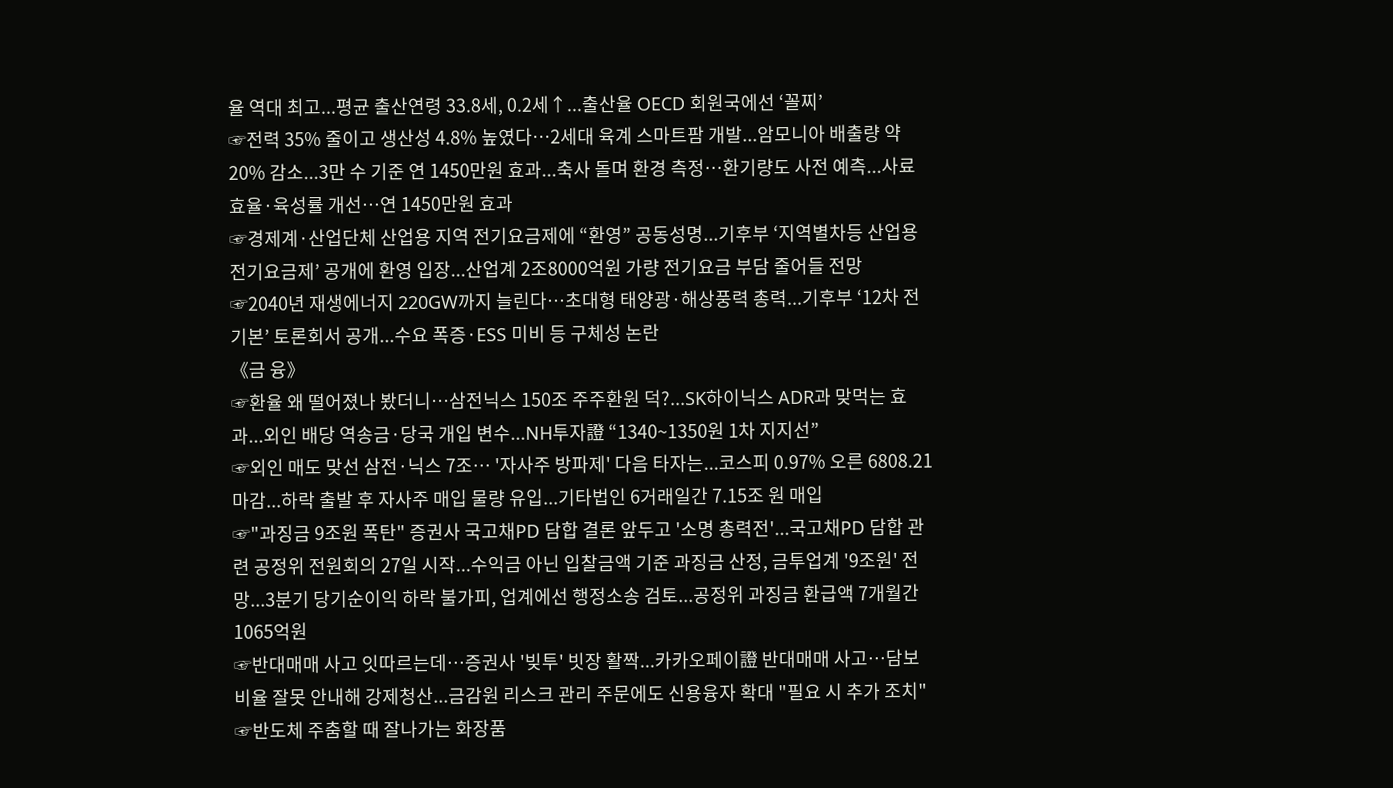율 역대 최고...평균 출산연령 33.8세, 0.2세↑...출산율 OECD 회원국에선 ‘꼴찌’
☞전력 35% 줄이고 생산성 4.8% 높였다…2세대 육계 스마트팜 개발...암모니아 배출량 약 20% 감소...3만 수 기준 연 1450만원 효과...축사 돌며 환경 측정…환기량도 사전 예측...사료효율·육성률 개선…연 1450만원 효과
☞경제계·산업단체 산업용 지역 전기요금제에 “환영” 공동성명...기후부 ‘지역별차등 산업용 전기요금제’ 공개에 환영 입장...산업계 2조8000억원 가량 전기요금 부담 줄어들 전망
☞2040년 재생에너지 220GW까지 늘린다…초대형 태양광·해상풍력 총력...기후부 ‘12차 전기본’ 토론회서 공개...수요 폭증·ESS 미비 등 구체성 논란
《금 융》
☞환율 왜 떨어졌나 봤더니…삼전닉스 150조 주주환원 덕?...SK하이닉스 ADR과 맞먹는 효과...외인 배당 역송금·당국 개입 변수...NH투자證 “1340~1350원 1차 지지선”
☞외인 매도 맞선 삼전·닉스 7조… '자사주 방파제' 다음 타자는...코스피 0.97% 오른 6808.21 마감...하락 출발 후 자사주 매입 물량 유입...기타법인 6거래일간 7.15조 원 매입
☞"과징금 9조원 폭탄" 증권사 국고채PD 담합 결론 앞두고 '소명 총력전'...국고채PD 담합 관련 공정위 전원회의 27일 시작...수익금 아닌 입찰금액 기준 과징금 산정, 금투업계 '9조원' 전망...3분기 당기순이익 하락 불가피, 업계에선 행정소송 검토...공정위 과징금 환급액 7개월간 1065억원
☞반대매매 사고 잇따르는데…증권사 '빚투' 빗장 활짝...카카오페이證 반대매매 사고…담보비율 잘못 안내해 강제청산...금감원 리스크 관리 주문에도 신용융자 확대 "필요 시 추가 조치"
☞반도체 주춤할 때 잘나가는 화장품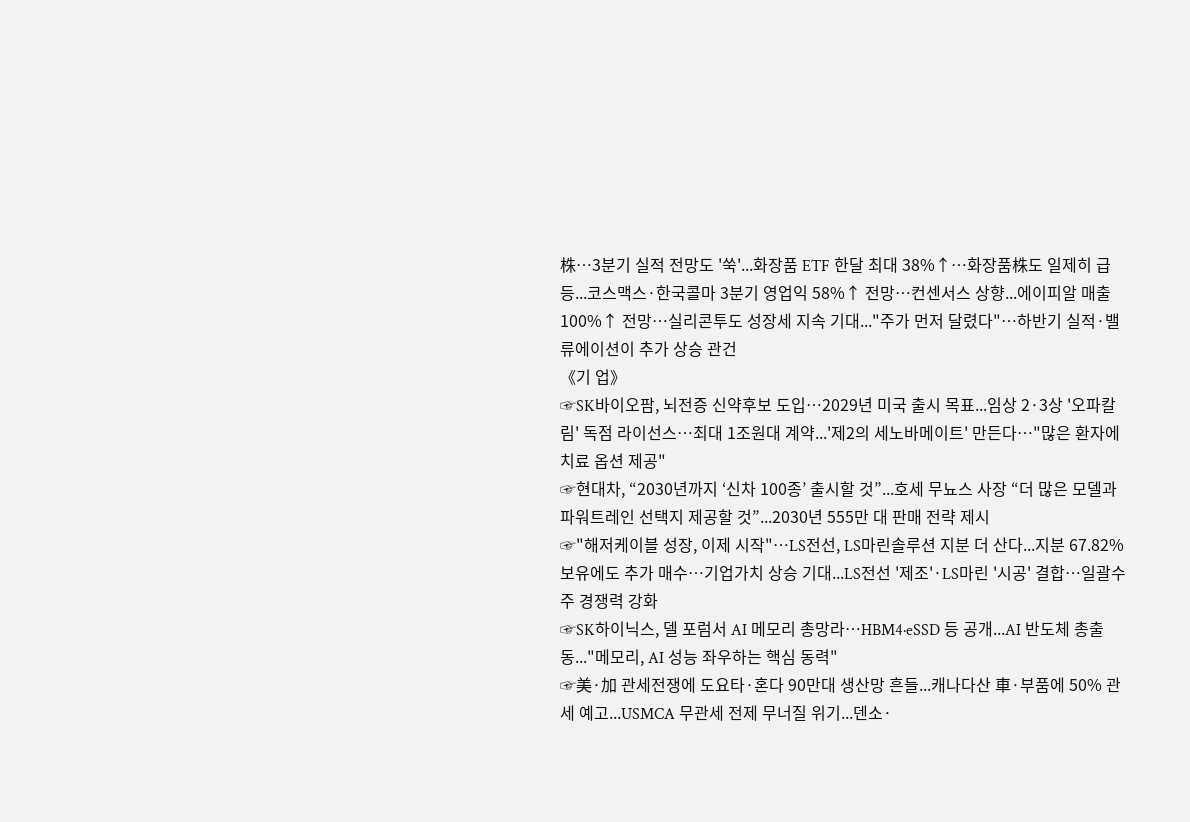株…3분기 실적 전망도 '쑥'...화장품 ETF 한달 최대 38%↑…화장품株도 일제히 급등...코스맥스·한국콜마 3분기 영업익 58%↑ 전망…컨센서스 상향...에이피알 매출 100%↑ 전망…실리콘투도 성장세 지속 기대..."주가 먼저 달렸다"…하반기 실적·밸류에이션이 추가 상승 관건
《기 업》
☞SK바이오팜, 뇌전증 신약후보 도입…2029년 미국 출시 목표...임상 2·3상 '오파칼림' 독점 라이선스…최대 1조원대 계약...'제2의 세노바메이트' 만든다…"많은 환자에 치료 옵션 제공"
☞현대차, “2030년까지 ‘신차 100종’ 출시할 것”...호세 무뇨스 사장 “더 많은 모델과 파워트레인 선택지 제공할 것”...2030년 555만 대 판매 전략 제시
☞"해저케이블 성장, 이제 시작"…LS전선, LS마린솔루션 지분 더 산다...지분 67.82% 보유에도 추가 매수…기업가치 상승 기대...LS전선 '제조'·LS마린 '시공' 결합…일괄수주 경쟁력 강화
☞SK하이닉스, 델 포럼서 AI 메모리 총망라…HBM4·eSSD 등 공개...AI 반도체 총출동..."메모리, AI 성능 좌우하는 핵심 동력"
☞美·加 관세전쟁에 도요타·혼다 90만대 생산망 흔들...캐나다산 車·부품에 50% 관세 예고...USMCA 무관세 전제 무너질 위기...덴소·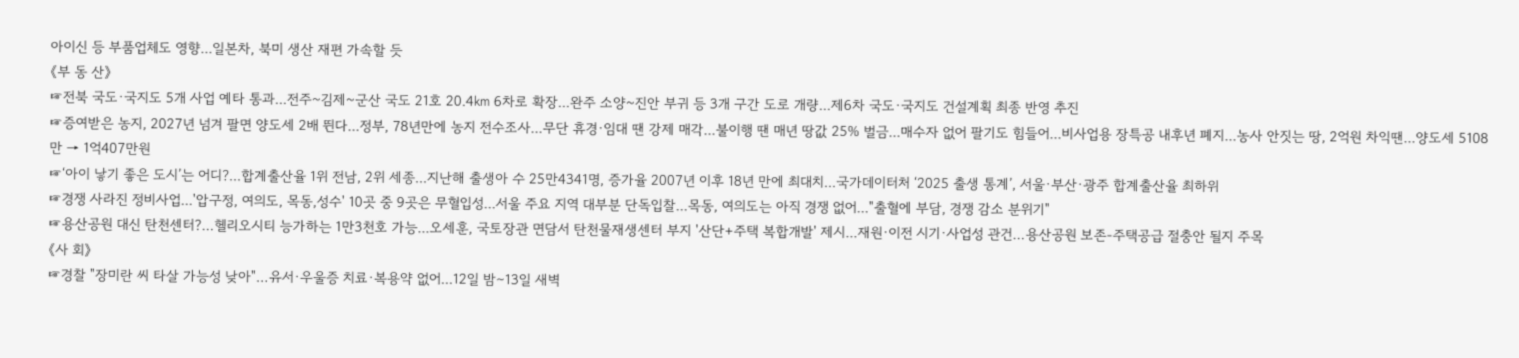아이신 등 부품업체도 영향...일본차, 북미 생산 재편 가속할 듯
《부 동 산》
☞전북 국도·국지도 5개 사업 예타 통과...전주~김제~군산 국도 21호 20.4㎞ 6차로 확장...완주 소양~진안 부귀 등 3개 구간 도로 개량...제6차 국도·국지도 건설계획 최종 반영 추진
☞증여받은 농지, 2027년 넘겨 팔면 양도세 2배 뛴다...정부, 78년만에 농지 전수조사...무단 휴경·임대 땐 강제 매각...불이행 땐 매년 땅값 25% 벌금...매수자 없어 팔기도 힘들어...비사업용 장특공 내후년 폐지...농사 안짓는 땅, 2억원 차익땐...양도세 5108만 → 1억407만원
☞‘아이 낳기 좋은 도시’는 어디?...합계출산율 1위 전남, 2위 세종...지난해 출생아 수 25만4341명, 증가율 2007년 이후 18년 만에 최대치...국가데이터처 ‘2025 출생 통계’, 서울·부산·광주 합계출산율 최하위
☞경쟁 사라진 정비사업...'압구정, 여의도, 목동,성수' 10곳 중 9곳은 무혈입성...서울 주요 지역 대부분 단독입찰...목동, 여의도는 아직 경쟁 없어..."출혈에 부담, 경쟁 감소 분위기"
☞용산공원 대신 탄천센터?…헬리오시티 능가하는 1만3천호 가능...오세훈, 국토장관 면담서 탄천물재생센터 부지 '산단+주택 복합개발' 제시...재원·이전 시기·사업성 관건…용산공원 보존-주택공급 절충안 될지 주목
《사 회》
☞경찰 "장미란 씨 타살 가능성 낮아"…유서·우울증 치료·복용약 없어...12일 밤∼13일 새벽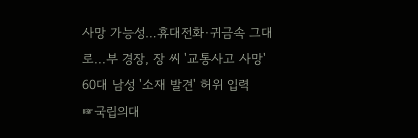사망 가능성…휴대전화·귀금속 그대로...부 경장, 장 씨 '교통사고 사망' 60대 남성 '소재 발견' 허위 입력
☞국립의대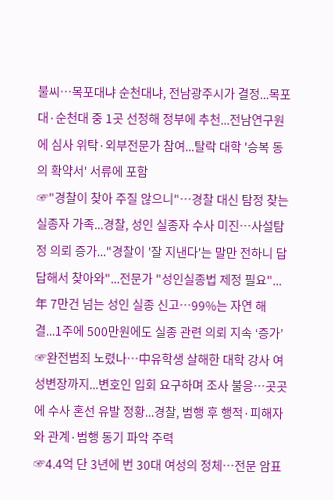불씨…목포대냐 순천대냐, 전남광주시가 결정...목포대·순천대 중 1곳 선정해 정부에 추천...전남연구원에 심사 위탁·외부전문가 참여...탈락 대학 '승복 동의 확약서' 서류에 포함
☞"경찰이 찾아 주질 않으니"…경찰 대신 탐정 찾는 실종자 가족...경찰, 성인 실종자 수사 미진…사설탐정 의뢰 증가..."경찰이 '잘 지낸다'는 말만 전하니 답답해서 찾아와"...전문가 "성인실종법 제정 필요"...年 7만건 넘는 성인 실종 신고…99%는 자연 해결...1주에 500만원에도 실종 관련 의뢰 지속 ‘증가’
☞완전범죄 노렸나…中유학생 살해한 대학 강사 여성변장까지...변호인 입회 요구하며 조사 불응…곳곳에 수사 혼선 유발 정황...경찰, 범행 후 행적·피해자와 관계·범행 동기 파악 주력
☞4.4억 단 3년에 번 30대 여성의 정체…전문 암표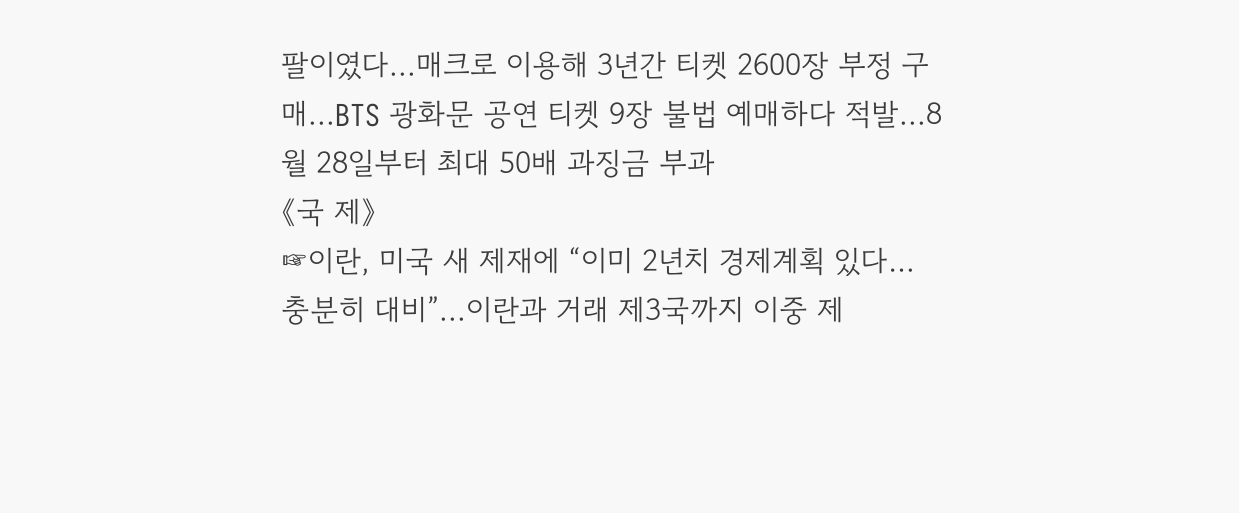팔이였다...매크로 이용해 3년간 티켓 2600장 부정 구매...BTS 광화문 공연 티켓 9장 불법 예매하다 적발...8월 28일부터 최대 50배 과징금 부과
《국 제》
☞이란, 미국 새 제재에 “이미 2년치 경제계획 있다…충분히 대비”...이란과 거래 제3국까지 이중 제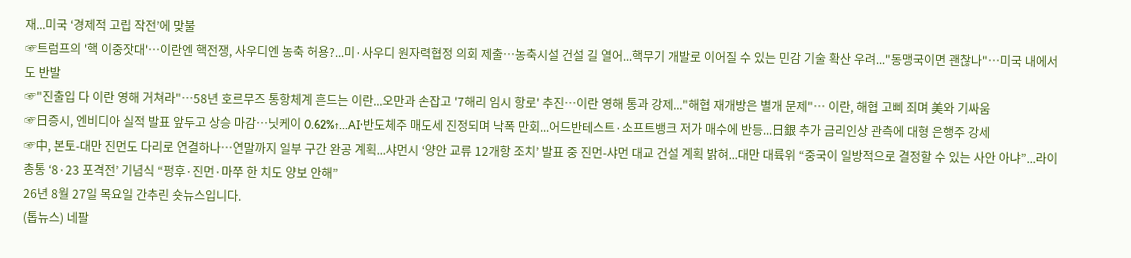재...미국 ‘경제적 고립 작전’에 맞불
☞트럼프의 '핵 이중잣대'…이란엔 핵전쟁, 사우디엔 농축 허용?...미·사우디 원자력협정 의회 제출…농축시설 건설 길 열어...핵무기 개발로 이어질 수 있는 민감 기술 확산 우려..."동맹국이면 괜찮나"…미국 내에서도 반발
☞"진출입 다 이란 영해 거쳐라"…58년 호르무즈 통항체계 흔드는 이란...오만과 손잡고 '7해리 임시 항로' 추진…이란 영해 통과 강제..."해협 재개방은 별개 문제"… 이란, 해협 고삐 죄며 美와 기싸움
☞日증시, 엔비디아 실적 발표 앞두고 상승 마감…닛케이 0.62%↑...AI·반도체주 매도세 진정되며 낙폭 만회...어드반테스트·소프트뱅크 저가 매수에 반등...日銀 추가 금리인상 관측에 대형 은행주 강세
☞中, 본토-대만 진먼도 다리로 연결하나…연말까지 일부 구간 완공 계획...샤먼시 ‘양안 교류 12개항 조치’ 발표 중 진먼-샤먼 대교 건설 계획 밝혀...대만 대륙위 “중국이 일방적으로 결정할 수 있는 사안 아냐”...라이 총통 ‘8·23 포격전’ 기념식 “펑후·진먼·마쭈 한 치도 양보 안해”
26년 8월 27일 목요일 간추린 숏뉴스입니다.
(톱뉴스) 네팔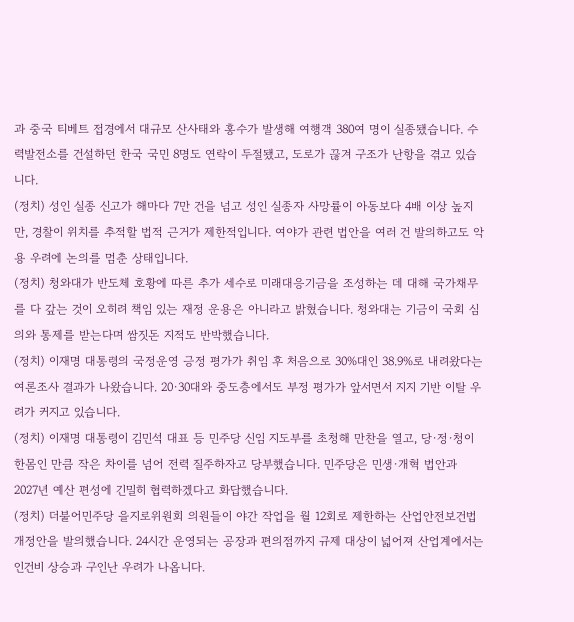과 중국 티베트 접경에서 대규모 산사태와 홍수가 발생해 여행객 380여 명이 실종됐습니다. 수력발전소를 건설하던 한국 국민 8명도 연락이 두절됐고, 도로가 끊겨 구조가 난항을 겪고 있습니다.
(정치) 성인 실종 신고가 해마다 7만 건을 넘고 성인 실종자 사망률이 아동보다 4배 이상 높지만, 경찰이 위치를 추적할 법적 근거가 제한적입니다. 여야가 관련 법안을 여러 건 발의하고도 악용 우려에 논의를 멈춘 상태입니다.
(정치) 청와대가 반도체 호황에 따른 추가 세수로 미래대응기금을 조성하는 데 대해 국가채무를 다 갚는 것이 오히려 책임 있는 재정 운용은 아니라고 밝혔습니다. 청와대는 기금이 국회 심의와 통제를 받는다며 쌈짓돈 지적도 반박했습니다.
(정치) 이재명 대통령의 국정운영 긍정 평가가 취임 후 처음으로 30%대인 38.9%로 내려왔다는 여론조사 결과가 나왔습니다. 20·30대와 중도층에서도 부정 평가가 앞서면서 지지 기반 이탈 우려가 커지고 있습니다.
(정치) 이재명 대통령이 김민석 대표 등 민주당 신임 지도부를 초청해 만찬을 열고, 당·정·청이 한몸인 만큼 작은 차이를 넘어 전력 질주하자고 당부했습니다. 민주당은 민생·개혁 법안과 2027년 예산 편성에 긴밀히 협력하겠다고 화답했습니다.
(정치) 더불어민주당 을지로위원회 의원들이 야간 작업을 월 12회로 제한하는 산업안전보건법 개정안을 발의했습니다. 24시간 운영되는 공장과 편의점까지 규제 대상이 넓어져 산업계에서는 인건비 상승과 구인난 우려가 나옵니다.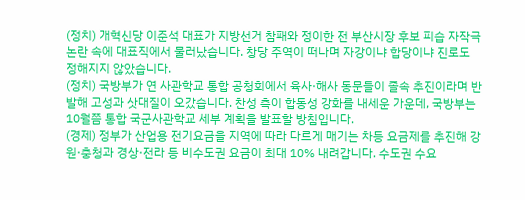(정치) 개혁신당 이준석 대표가 지방선거 참패와 정이한 전 부산시장 후보 피습 자작극 논란 속에 대표직에서 물러났습니다. 창당 주역이 떠나며 자강이냐 합당이냐 진로도 정해지지 않았습니다.
(정치) 국방부가 연 사관학교 통합 공청회에서 육사·해사 동문들이 졸속 추진이라며 반발해 고성과 삿대질이 오갔습니다. 찬성 측이 합동성 강화를 내세운 가운데, 국방부는 10월쯤 통합 국군사관학교 세부 계획을 발표할 방침입니다.
(경제) 정부가 산업용 전기요금을 지역에 따라 다르게 매기는 차등 요금제를 추진해 강원·충청과 경상·전라 등 비수도권 요금이 최대 10% 내려갑니다. 수도권 수요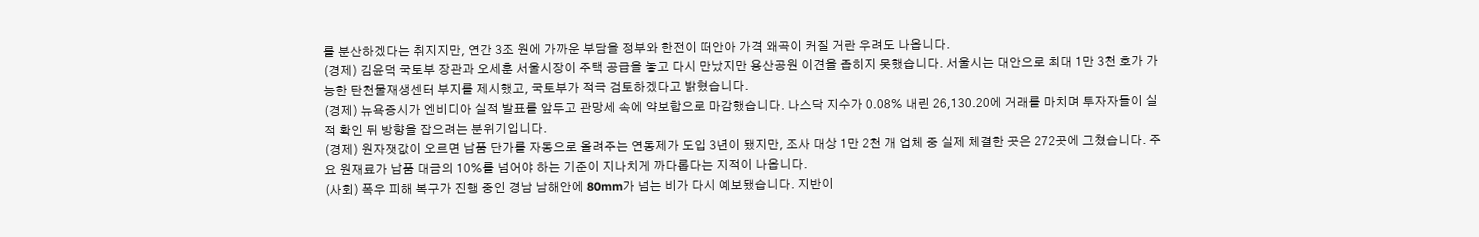를 분산하겠다는 취지지만, 연간 3조 원에 가까운 부담을 정부와 한전이 떠안아 가격 왜곡이 커질 거란 우려도 나옵니다.
(경제) 김윤덕 국토부 장관과 오세훈 서울시장이 주택 공급을 놓고 다시 만났지만 용산공원 이견을 좁히지 못했습니다. 서울시는 대안으로 최대 1만 3천 호가 가능한 탄천물재생센터 부지를 제시했고, 국토부가 적극 검토하겠다고 밝혔습니다.
(경제) 뉴욕증시가 엔비디아 실적 발표를 앞두고 관망세 속에 약보합으로 마감했습니다. 나스닥 지수가 0.08% 내린 26,130.20에 거래를 마치며 투자자들이 실적 확인 뒤 방향을 잡으려는 분위기입니다.
(경제) 원자잿값이 오르면 납품 단가를 자동으로 올려주는 연동제가 도입 3년이 됐지만, 조사 대상 1만 2천 개 업체 중 실제 체결한 곳은 272곳에 그쳤습니다. 주요 원재료가 납품 대금의 10%를 넘어야 하는 기준이 지나치게 까다롭다는 지적이 나옵니다.
(사회) 폭우 피해 복구가 진행 중인 경남 남해안에 80mm가 넘는 비가 다시 예보됐습니다. 지반이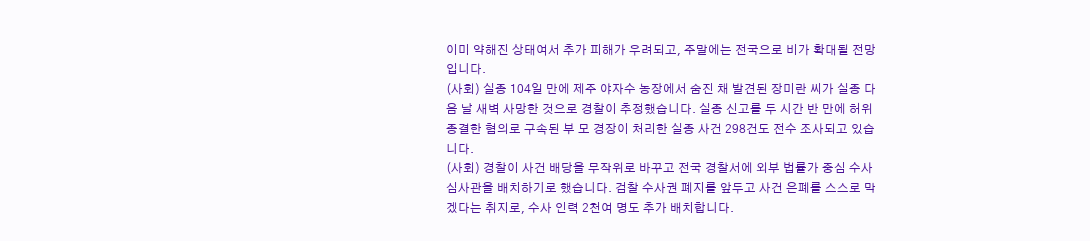이미 약해진 상태여서 추가 피해가 우려되고, 주말에는 전국으로 비가 확대될 전망입니다.
(사회) 실종 104일 만에 제주 야자수 농장에서 숨진 채 발견된 장미란 씨가 실종 다음 날 새벽 사망한 것으로 경찰이 추정했습니다. 실종 신고를 두 시간 반 만에 허위 종결한 혐의로 구속된 부 모 경장이 처리한 실종 사건 298건도 전수 조사되고 있습니다.
(사회) 경찰이 사건 배당을 무작위로 바꾸고 전국 경찰서에 외부 법률가 중심 수사심사관을 배치하기로 했습니다. 검찰 수사권 폐지를 앞두고 사건 은폐를 스스로 막겠다는 취지로, 수사 인력 2천여 명도 추가 배치합니다.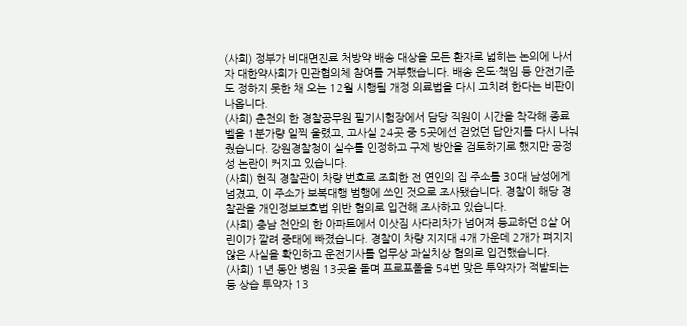(사회) 정부가 비대면진료 처방약 배송 대상을 모든 환자로 넓히는 논의에 나서자 대한약사회가 민관협의체 참여를 거부했습니다. 배송 온도·책임 등 안전기준도 정하지 못한 채 오는 12월 시행될 개정 의료법을 다시 고치려 한다는 비판이 나옵니다.
(사회) 춘천의 한 경찰공무원 필기시험장에서 담당 직원이 시간을 착각해 종료 벨을 1분가량 일찍 울렸고, 고사실 24곳 중 5곳에선 걷었던 답안지를 다시 나눠줬습니다. 강원경찰청이 실수를 인정하고 구제 방안을 검토하기로 했지만 공정성 논란이 커지고 있습니다.
(사회) 현직 경찰관이 차량 번호로 조회한 전 연인의 집 주소를 30대 남성에게 넘겼고, 이 주소가 보복대행 범행에 쓰인 것으로 조사됐습니다. 경찰이 해당 경찰관을 개인정보보호법 위반 혐의로 입건해 조사하고 있습니다.
(사회) 충남 천안의 한 아파트에서 이삿짐 사다리차가 넘어져 등교하던 8살 어린이가 깔려 중태에 빠졌습니다. 경찰이 차량 지지대 4개 가운데 2개가 펴지지 않은 사실을 확인하고 운전기사를 업무상 과실치상 혐의로 입건했습니다.
(사회) 1년 동안 병원 13곳을 돌며 프로포폴을 54번 맞은 투약자가 적발되는 등 상습 투약자 13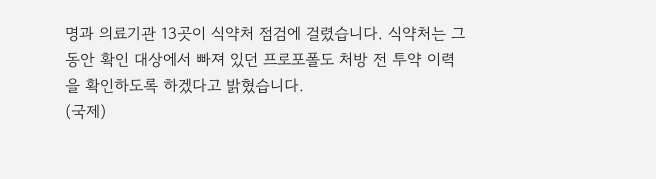명과 의료기관 13곳이 식약처 점검에 걸렸습니다. 식약처는 그동안 확인 대상에서 빠져 있던 프로포폴도 처방 전 투약 이력을 확인하도록 하겠다고 밝혔습니다.
(국제)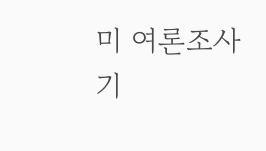미 여론조사 기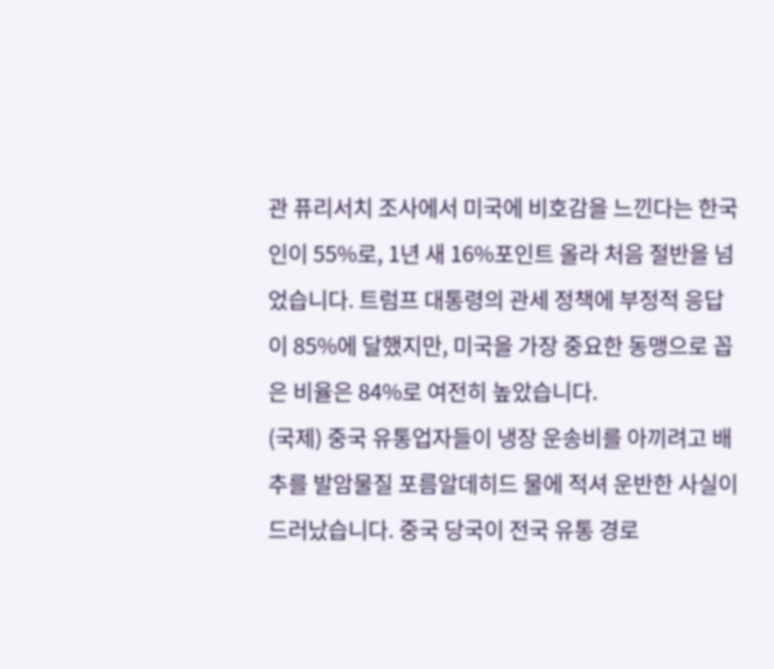관 퓨리서치 조사에서 미국에 비호감을 느낀다는 한국인이 55%로, 1년 새 16%포인트 올라 처음 절반을 넘었습니다. 트럼프 대통령의 관세 정책에 부정적 응답이 85%에 달했지만, 미국을 가장 중요한 동맹으로 꼽은 비율은 84%로 여전히 높았습니다.
(국제) 중국 유통업자들이 냉장 운송비를 아끼려고 배추를 발암물질 포름알데히드 물에 적셔 운반한 사실이 드러났습니다. 중국 당국이 전국 유통 경로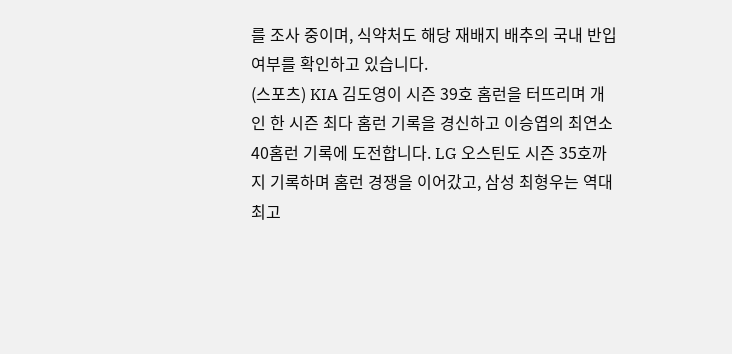를 조사 중이며, 식약처도 해당 재배지 배추의 국내 반입 여부를 확인하고 있습니다.
(스포츠) KIA 김도영이 시즌 39호 홈런을 터뜨리며 개인 한 시즌 최다 홈런 기록을 경신하고 이승엽의 최연소 40홈런 기록에 도전합니다. LG 오스틴도 시즌 35호까지 기록하며 홈런 경쟁을 이어갔고, 삼성 최형우는 역대 최고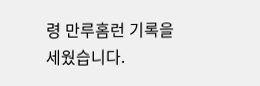령 만루홈런 기록을 세웠습니다.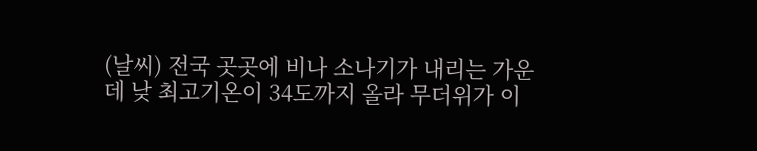(날씨) 전국 곳곳에 비나 소나기가 내리는 가운데 낮 최고기온이 34도까지 올라 무더위가 이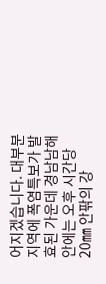어지겠습니다. 대부분 지역에 폭염특보가 발효된 가운데 경남남해안에는 오후 시간당 20㎜ 안팎의 강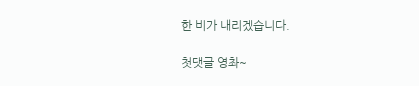한 비가 내리겠습니다.

첫댓글 영촤~